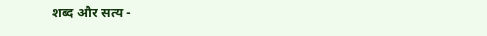शब्द और सत्य -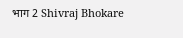भाग 2 Shivraj Bhokare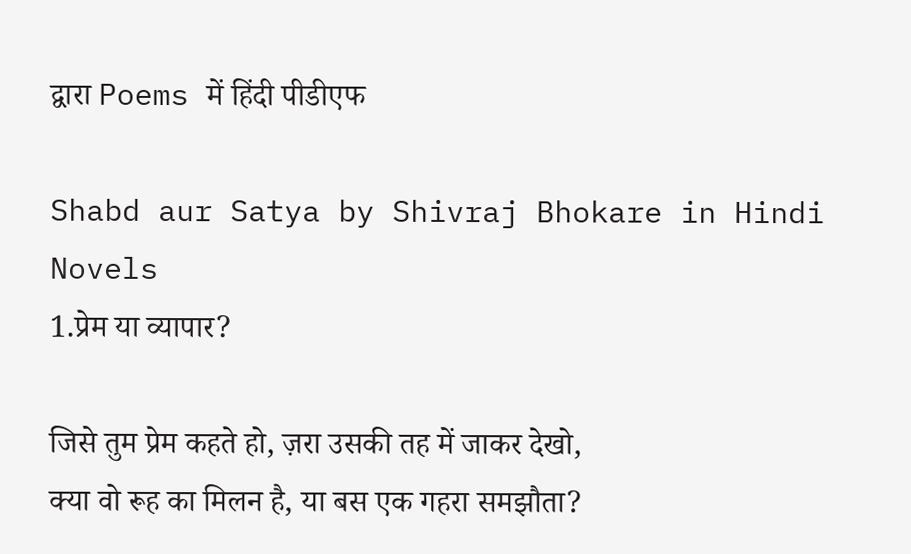द्वारा Poems में हिंदी पीडीएफ

Shabd aur Satya by Shivraj Bhokare in Hindi Novels
1.प्रेम या व्यापार?

जिसे तुम प्रेम कहते हो, ज़रा उसकी तह में जाकर देखो,
क्या वो रूह का मिलन है, या बस एक गहरा समझौता?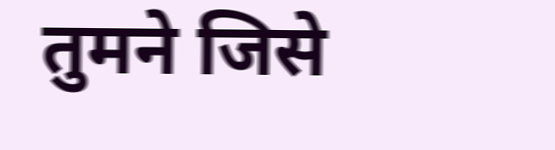तुमने जिसे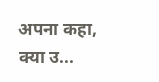अपना कहा, क्या उ...